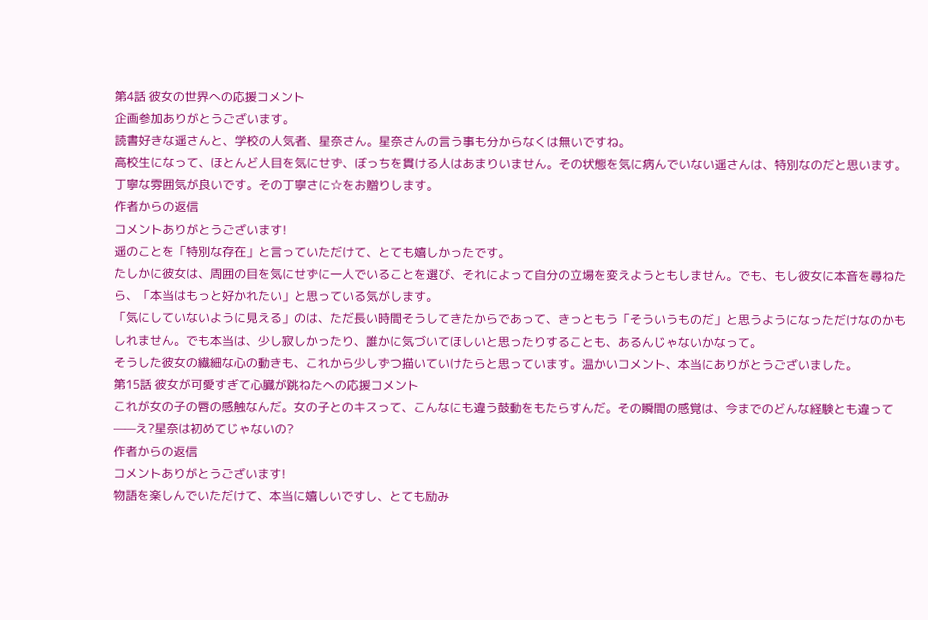第4話 彼女の世界への応援コメント
企画参加ありがとうございます。
読書好きな遥さんと、学校の人気者、星奈さん。星奈さんの言う事も分からなくは無いですね。
高校生になって、ほとんど人目を気にせず、ぼっちを貫ける人はあまりいません。その状態を気に病んでいない遥さんは、特別なのだと思います。
丁寧な雰囲気が良いです。その丁寧さに☆をお贈りします。
作者からの返信
コメントありがとうございます!
遥のことを「特別な存在」と言っていただけて、とても嬉しかったです。
たしかに彼女は、周囲の目を気にせずに一人でいることを選び、それによって自分の立場を変えようともしません。でも、もし彼女に本音を尋ねたら、「本当はもっと好かれたい」と思っている気がします。
「気にしていないように見える」のは、ただ長い時間そうしてきたからであって、きっともう「そういうものだ」と思うようになっただけなのかもしれません。でも本当は、少し寂しかったり、誰かに気づいてほしいと思ったりすることも、あるんじゃないかなって。
そうした彼女の繊細な心の動きも、これから少しずつ描いていけたらと思っています。温かいコメント、本当にありがとうございました。
第15話 彼女が可愛すぎて心臓が跳ねたへの応援コメント
これが女の子の唇の感触なんだ。女の子とのキスって、こんなにも違う鼓動をもたらすんだ。その瞬間の感覚は、今までのどんな経験とも違って——え?星奈は初めてじゃないの?
作者からの返信
コメントありがとうございます!
物語を楽しんでいただけて、本当に嬉しいですし、とても励み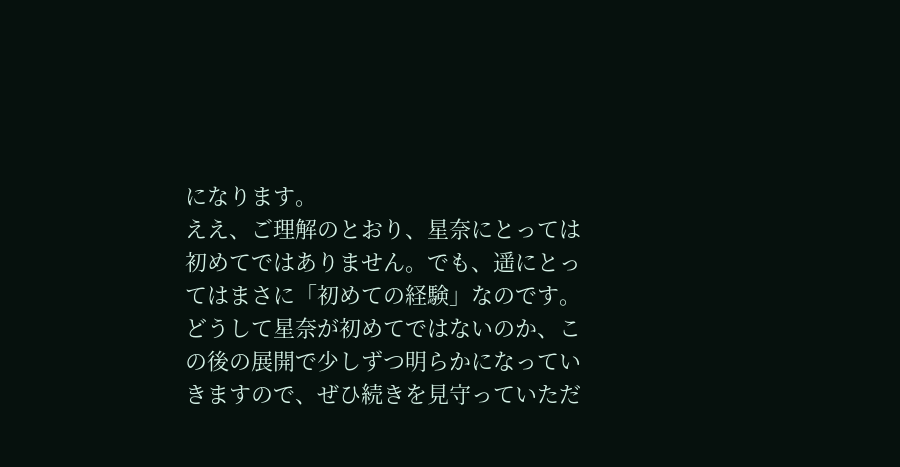になります。
ええ、ご理解のとおり、星奈にとっては初めてではありません。でも、遥にとってはまさに「初めての経験」なのです。
どうして星奈が初めてではないのか、この後の展開で少しずつ明らかになっていきますので、ぜひ続きを見守っていただ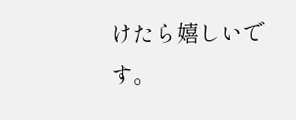けたら嬉しいです。